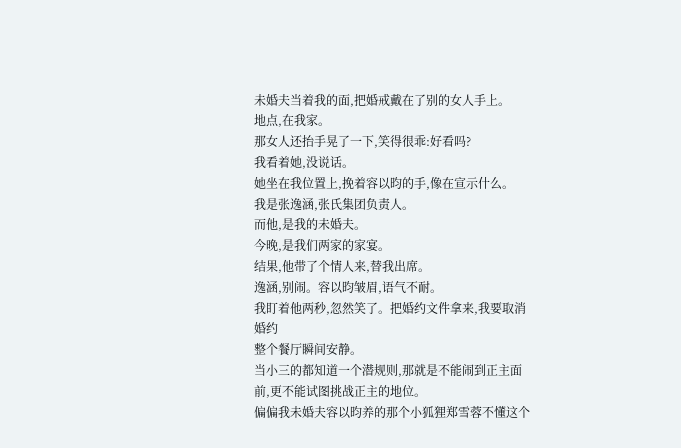未婚夫当着我的面,把婚戒戴在了别的女人手上。
地点,在我家。
那女人还抬手晃了一下,笑得很乖:好看吗?
我看着她,没说话。
她坐在我位置上,挽着容以昀的手,像在宣示什么。
我是张逸涵,张氏集团负责人。
而他,是我的未婚夫。
今晚,是我们两家的家宴。
结果,他带了个情人来,替我出席。
逸涵,别闹。容以昀皱眉,语气不耐。
我盯着他两秒,忽然笑了。把婚约文件拿来,我要取消婚约
整个餐厅瞬间安静。
当小三的都知道一个潜规则,那就是不能闹到正主面前,更不能试图挑战正主的地位。
偏偏我未婚夫容以昀养的那个小狐狸郑雪蓉不懂这个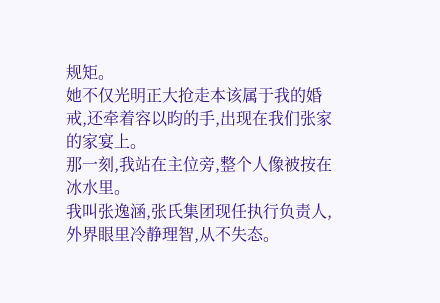规矩。
她不仅光明正大抢走本该属于我的婚戒,还牵着容以昀的手,出现在我们张家的家宴上。
那一刻,我站在主位旁,整个人像被按在冰水里。
我叫张逸涵,张氏集团现任执行负责人,外界眼里冷静理智,从不失态。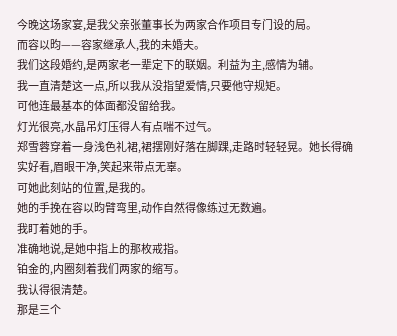今晚这场家宴,是我父亲张董事长为两家合作项目专门设的局。
而容以昀——容家继承人,我的未婚夫。
我们这段婚约,是两家老一辈定下的联姻。利益为主,感情为辅。
我一直清楚这一点,所以我从没指望爱情,只要他守规矩。
可他连最基本的体面都没留给我。
灯光很亮,水晶吊灯压得人有点喘不过气。
郑雪蓉穿着一身浅色礼裙,裙摆刚好落在脚踝,走路时轻轻晃。她长得确实好看,眉眼干净,笑起来带点无辜。
可她此刻站的位置,是我的。
她的手挽在容以昀臂弯里,动作自然得像练过无数遍。
我盯着她的手。
准确地说,是她中指上的那枚戒指。
铂金的,内圈刻着我们两家的缩写。
我认得很清楚。
那是三个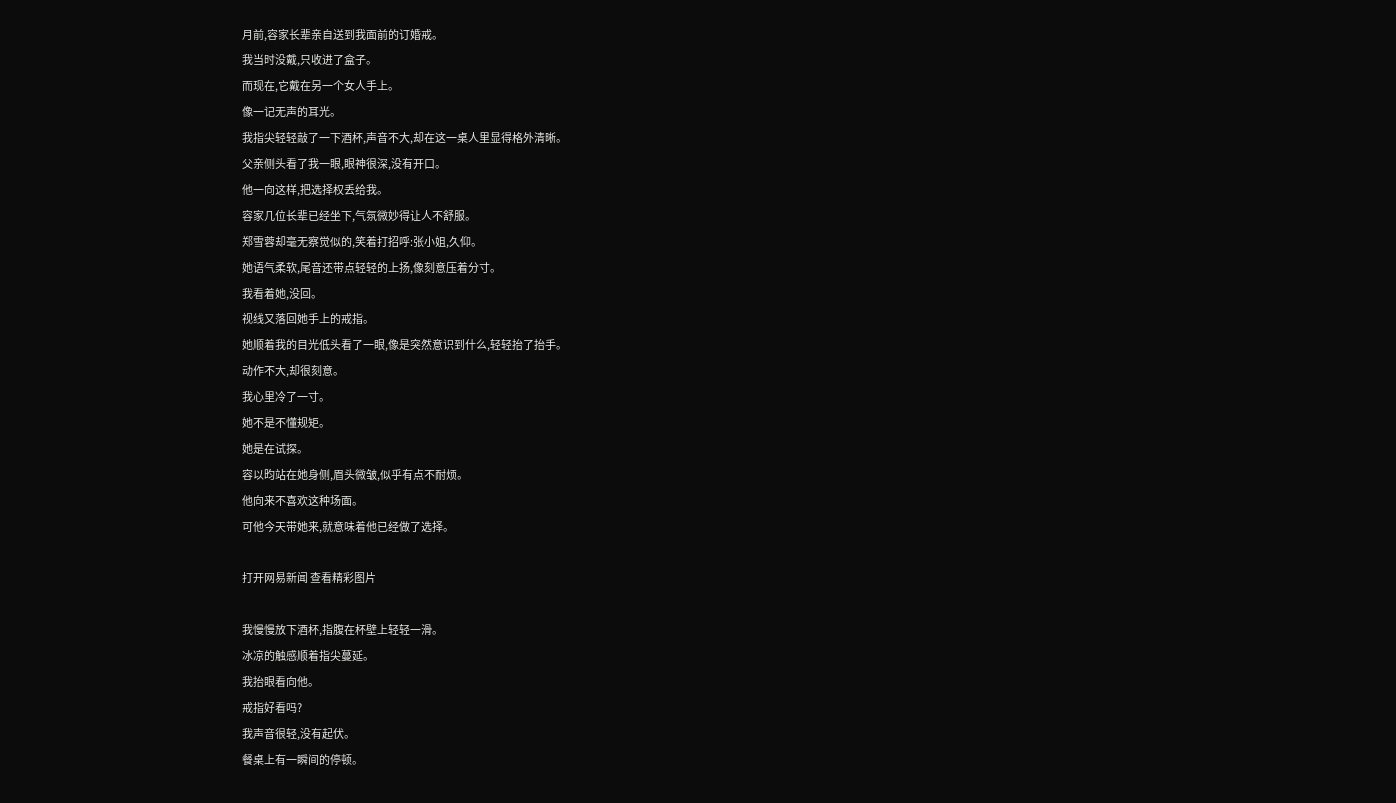月前,容家长辈亲自送到我面前的订婚戒。
我当时没戴,只收进了盒子。
而现在,它戴在另一个女人手上。
像一记无声的耳光。
我指尖轻轻敲了一下酒杯,声音不大,却在这一桌人里显得格外清晰。
父亲侧头看了我一眼,眼神很深,没有开口。
他一向这样,把选择权丢给我。
容家几位长辈已经坐下,气氛微妙得让人不舒服。
郑雪蓉却毫无察觉似的,笑着打招呼:张小姐,久仰。
她语气柔软,尾音还带点轻轻的上扬,像刻意压着分寸。
我看着她,没回。
视线又落回她手上的戒指。
她顺着我的目光低头看了一眼,像是突然意识到什么,轻轻抬了抬手。
动作不大,却很刻意。
我心里冷了一寸。
她不是不懂规矩。
她是在试探。
容以昀站在她身侧,眉头微皱,似乎有点不耐烦。
他向来不喜欢这种场面。
可他今天带她来,就意味着他已经做了选择。

打开网易新闻 查看精彩图片

我慢慢放下酒杯,指腹在杯壁上轻轻一滑。
冰凉的触感顺着指尖蔓延。
我抬眼看向他。
戒指好看吗?
我声音很轻,没有起伏。
餐桌上有一瞬间的停顿。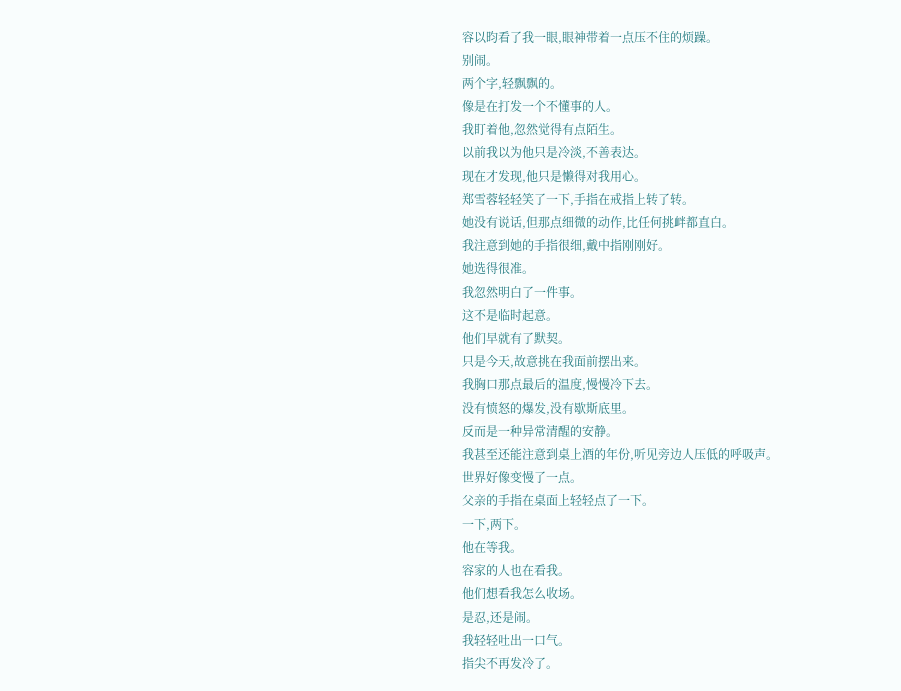容以昀看了我一眼,眼神带着一点压不住的烦躁。
别闹。
两个字,轻飘飘的。
像是在打发一个不懂事的人。
我盯着他,忽然觉得有点陌生。
以前我以为他只是冷淡,不善表达。
现在才发现,他只是懒得对我用心。
郑雪蓉轻轻笑了一下,手指在戒指上转了转。
她没有说话,但那点细微的动作,比任何挑衅都直白。
我注意到她的手指很细,戴中指刚刚好。
她选得很准。
我忽然明白了一件事。
这不是临时起意。
他们早就有了默契。
只是今天,故意挑在我面前摆出来。
我胸口那点最后的温度,慢慢冷下去。
没有愤怒的爆发,没有歇斯底里。
反而是一种异常清醒的安静。
我甚至还能注意到桌上酒的年份,听见旁边人压低的呼吸声。
世界好像变慢了一点。
父亲的手指在桌面上轻轻点了一下。
一下,两下。
他在等我。
容家的人也在看我。
他们想看我怎么收场。
是忍,还是闹。
我轻轻吐出一口气。
指尖不再发冷了。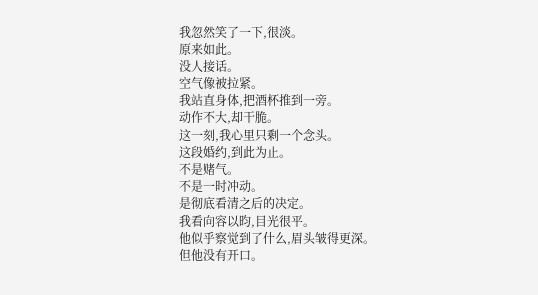我忽然笑了一下,很淡。
原来如此。
没人接话。
空气像被拉紧。
我站直身体,把酒杯推到一旁。
动作不大,却干脆。
这一刻,我心里只剩一个念头。
这段婚约,到此为止。
不是赌气。
不是一时冲动。
是彻底看清之后的决定。
我看向容以昀,目光很平。
他似乎察觉到了什么,眉头皱得更深。
但他没有开口。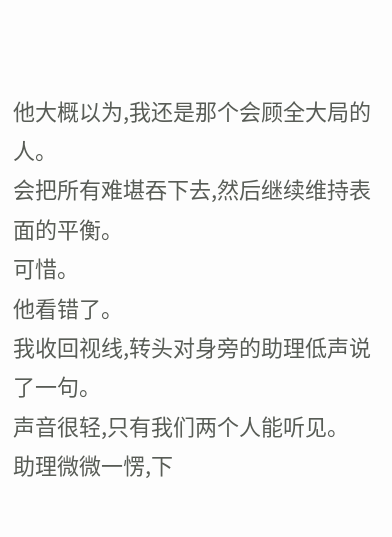他大概以为,我还是那个会顾全大局的人。
会把所有难堪吞下去,然后继续维持表面的平衡。
可惜。
他看错了。
我收回视线,转头对身旁的助理低声说了一句。
声音很轻,只有我们两个人能听见。
助理微微一愣,下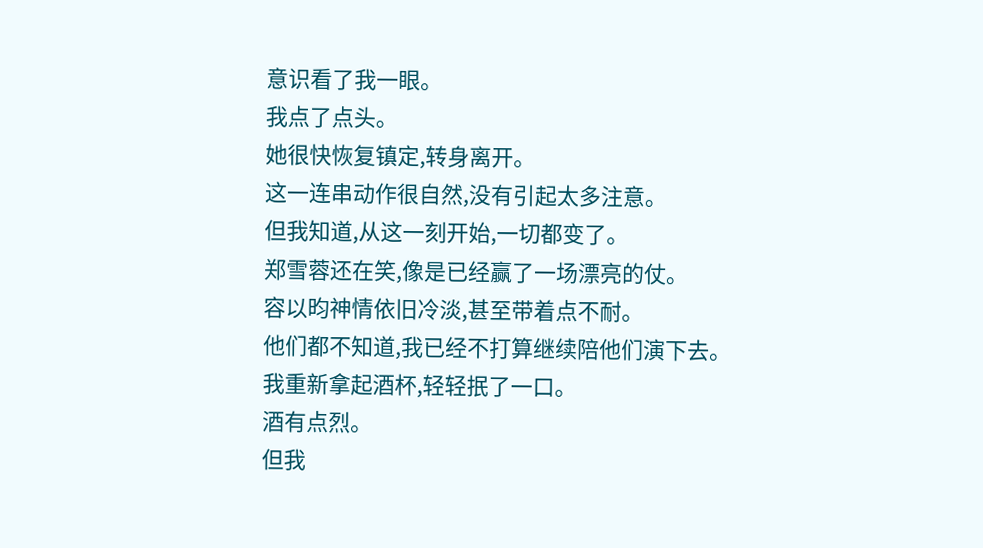意识看了我一眼。
我点了点头。
她很快恢复镇定,转身离开。
这一连串动作很自然,没有引起太多注意。
但我知道,从这一刻开始,一切都变了。
郑雪蓉还在笑,像是已经赢了一场漂亮的仗。
容以昀神情依旧冷淡,甚至带着点不耐。
他们都不知道,我已经不打算继续陪他们演下去。
我重新拿起酒杯,轻轻抿了一口。
酒有点烈。
但我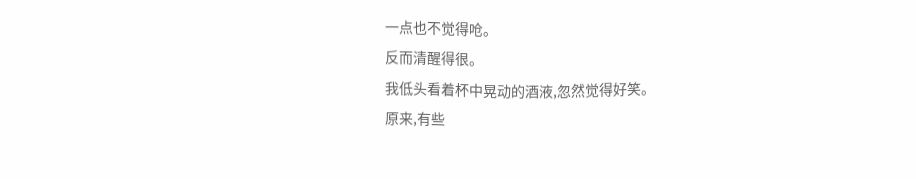一点也不觉得呛。
反而清醒得很。
我低头看着杯中晃动的酒液,忽然觉得好笑。
原来,有些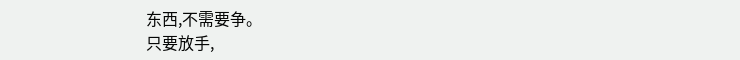东西,不需要争。
只要放手,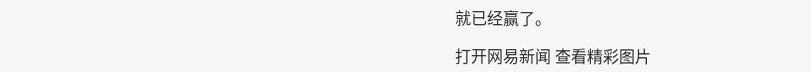就已经赢了。

打开网易新闻 查看精彩图片